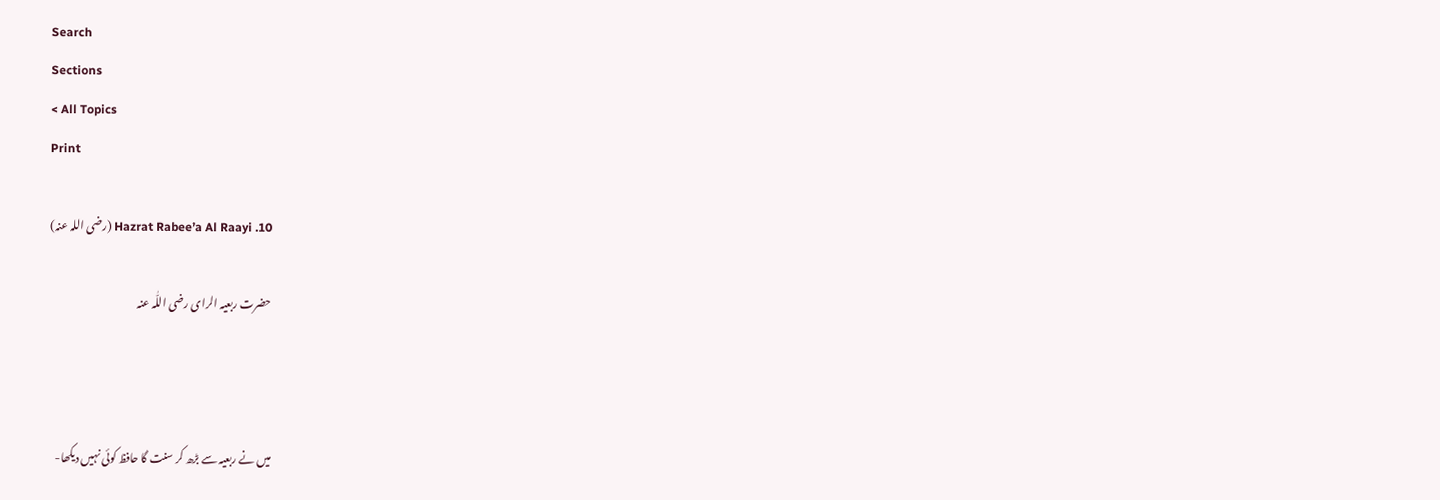Search
Sections
< All Topics
Print

10. Hazrat Rabee’a Al Raayi (رضی اللہ عنہ)

حضرت ربعیہ الرای رضی اللّٰہ عنہ



میں نے ربعیہ سے بڑھ کر سنت گا حافظ کوئی نہیں دیکھا-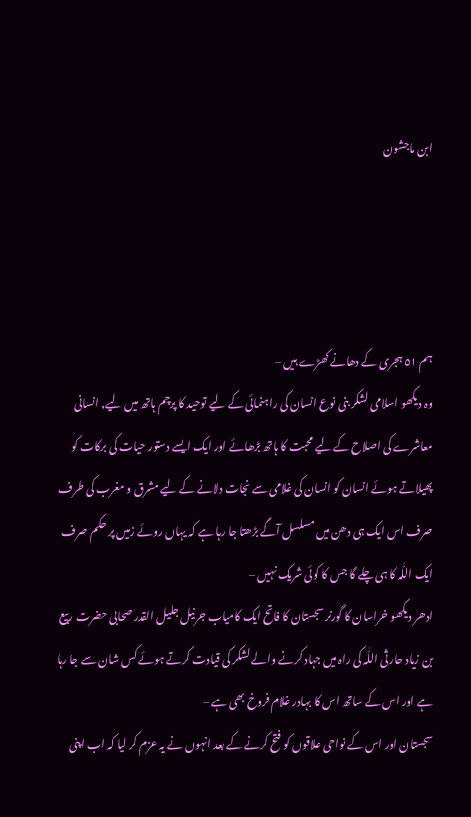ابن ماجشون




ہم ٥١ ہجری کے دھانے کھڑے ہیں –
وہ دیکھو اسلامی لشکر بنی نوع انسان کی راہنمائی کے لیے توحید کا پرچم ہاتھ میں لیے, انسانی معاشرے کی اصلاح کے لیے محبت کا ہاتھ بڑھائے اور ایک ایسے دستور حیات کی برکات کو پھیلاتے ہوئے انسان کو انسان کی غلامی سے نجات دلانے کے لیے مشرق و مغرب کی طرف صرف اس ایک ہی دھن میں مسلسل آگے بڑھتا جا رہا ہے کہ یہاں روئے زمیں پر حکم صرف ایک اللّٰہ کا ہی چلے گا جس کا کوئی شریک نہیں –
ادھر دیکھو خراسان کا گورنر سجستان کا فاتح ایک کامیاب جرنیل جلیل القدر صحابی حضرت ربیع بن زیاد حارثی اللّٰہ کی راہ میں جہاد کرنے والے لشکر کی قیادت کرتے ہوئے کس شان سے جا رہا ہے اور اس کے ساتھ اس کا بہادر غلام فروخ بھی ہے –
سجستان اور اس کے نواحی علاقوں کو فتح کرنے کے بعد انہوں نے یہ عزم کر لیا کہ اب اپنی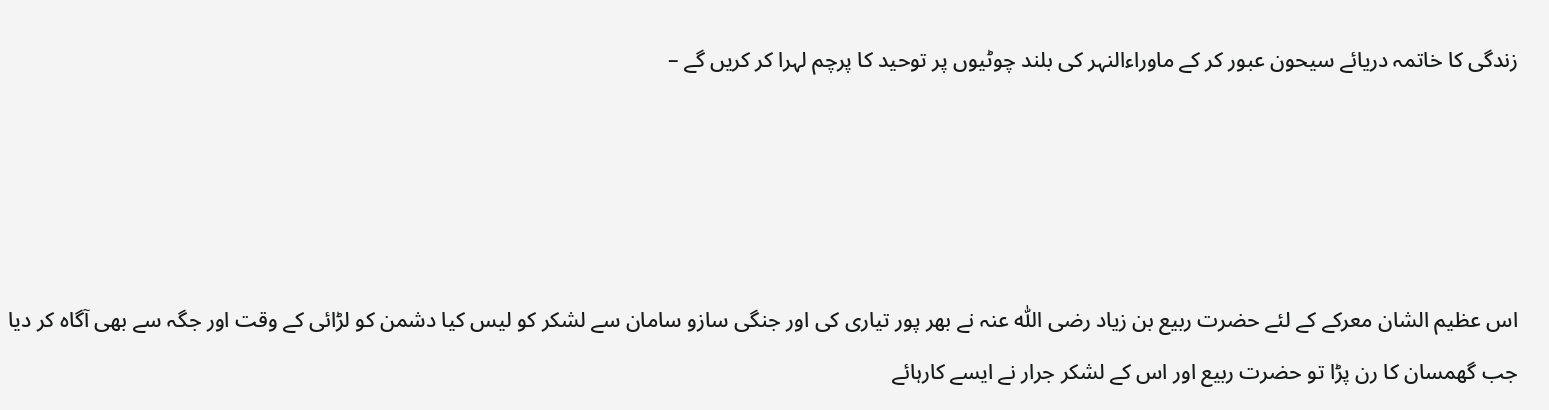زندگی کا خاتمہ دریائے سیحون عبور کر کے ماوراءالنہر کی بلند چوٹیوں پر توحید کا پرچم لہرا کر کریں گے –




اس عظیم الشان معرکے کے لئے حضرت ربیع بن زیاد رضی اللّٰہ عنہ نے بھر پور تیاری کی اور جنگی سازو سامان سے لشکر کو لیس کیا دشمن کو لڑائی کے وقت اور جگہ سے بھی آگاہ کر دیا جب گھمسان کا رن پڑا تو حضرت ربیع اور اس کے لشکر جرار نے ایسے کارہائے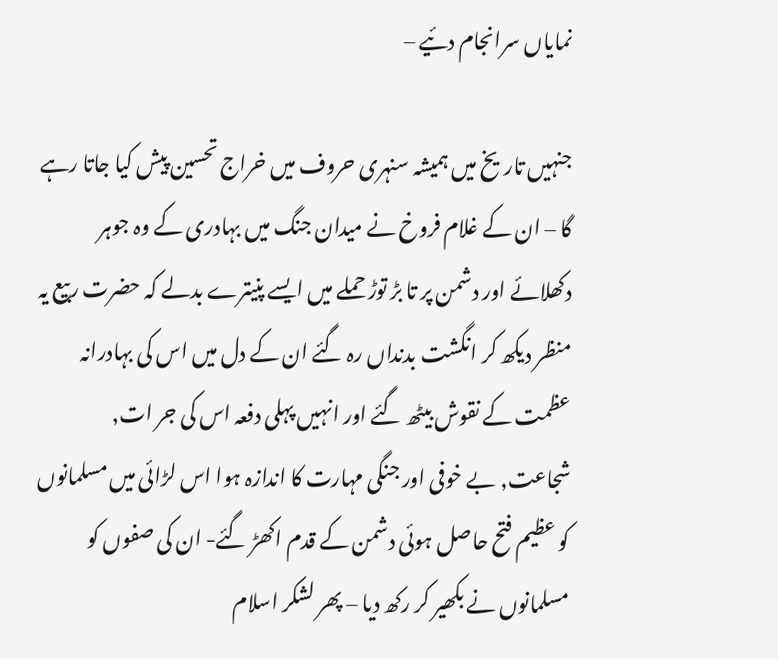نمایاں سرانجام دئیے –

جنہیں تاریخ میں ہمیشہ سنہری حروف میں خراج تحسین پیش کیا جاتا رہے گا – ان کے غلام فروخ نے میدان جنگ میں بہادری کے وہ جوہر دکھلائے اور دشمن پر تا بڑ توڑ حملے میں ایسے پنیترے بدلے کہ حضرت ربیع یہ منظر دیکھ کر انگشت بدنداں رہ گئے ان کے دل میں اس کی بہادرانہ عظمت کے نقوش بیٹھ گئے اور انہیں پہلی دفعہ اس کی جر ات, شجاعت, بے خوفی اور جنگی مہارت کا اندازہ ہوا اس لڑائی میں مسلمانوں کو عظیم فتح حاصل ہوئی دشمن کے قدم اکھڑ گئے- ان کی صفوں کو مسلمانوں نے بکھیر کر رکھ دیا – پھر لشکر اسلام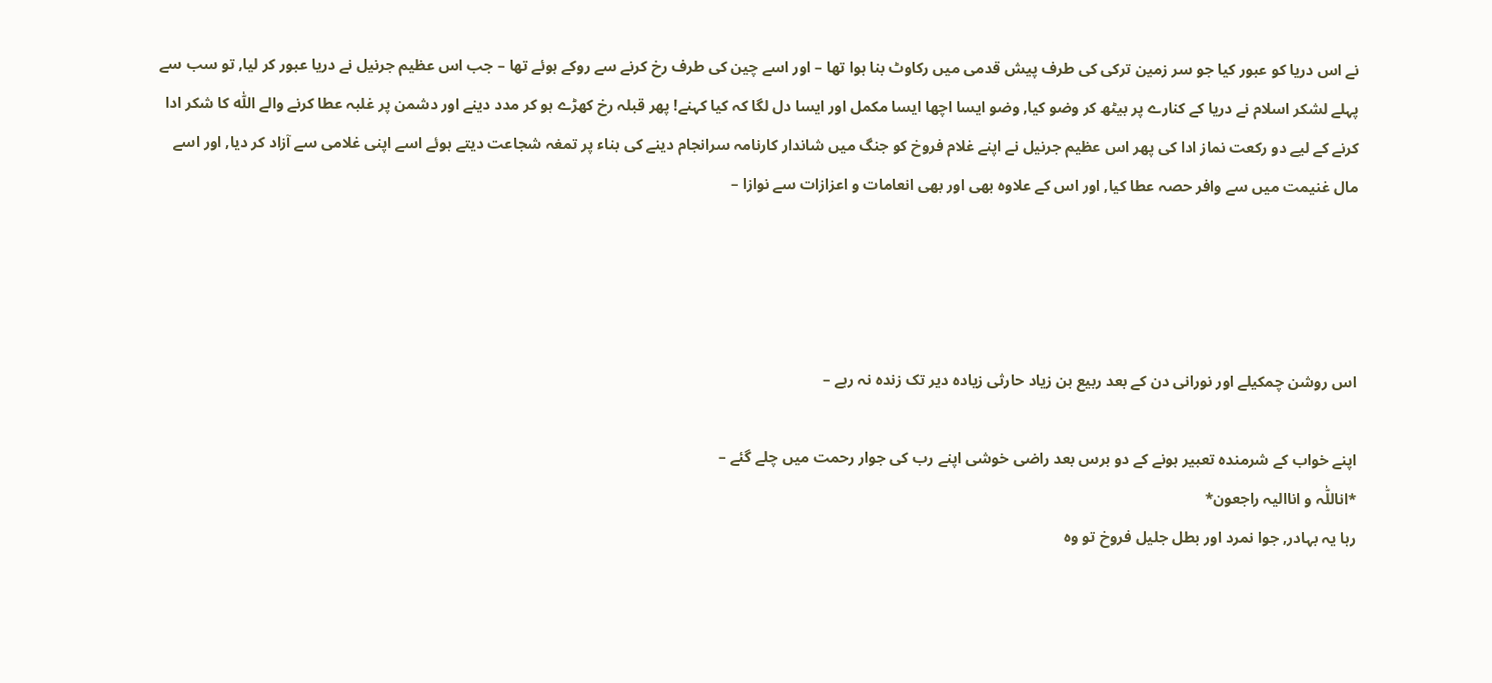نے اس دریا کو عبور کیا جو سر زمین ترکی کی طرف پیش قدمی میں رکاوٹ بنا ہوا تھا – اور اسے چین کی طرف رخ کرنے سے روکے ہوئے تھا – جب اس عظیم جرنیل نے دریا عبور کر لیا, تو سب سے پہلے لشکر اسلام نے دریا کے کنارے پر بیٹھ کر وضو کیا, وضو ایسا اچھا ایسا مکمل اور ایسا دل لگا کہ کیا کہنے! پھر قبلہ رخ کھڑے ہو کر مدد دینے اور دشمن پر غلبہ عطا کرنے والے اللّٰہ کا شکر ادا کرنے کے لیے دو رکعت نماز ادا کی پھر اس عظیم جرنیل نے اپنے غلام فروخ کو جنگ میں شاندار کارنامہ سرانجام دینے کی بناء پر تمغہ شجاعت دیتے ہوئے اسے اپنی غلامی سے آزاد کر دیا, اور اسے مال غنیمت میں سے وافر حصہ عطا کیا, اور اس کے علاوہ بھی اور بھی انعامات و اعزازات سے نوازا –




اس روشن چمکیلے اور نورانی دن کے بعد ربیع بن زیاد حارثی زیادہ دیر تک زندہ نہ رہے –

اپنے خواب کے شرمندہ تعبیر ہونے کے دو برس بعد راضی خوشی اپنے رب کی جوار رحمت میں چلے گئے –
*اناللّٰہ و اناالیہ راجعون*
رہا یہ بہادر, جوا نمرد اور بطل جلیل فروخ تو وہ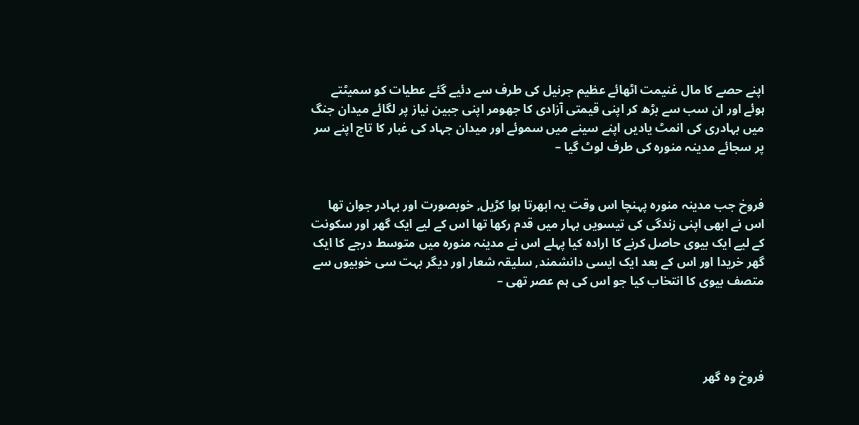اپنے حصے کا مال غنیمت اٹھائے عظیم جرنیل کی طرف سے دئیے گئے عطیات کو سمیٹتے ہوئے اور ان سب سے بڑھ کر اپنی قیمتی آزادی کا جھومر اپنی جبین نیاز پر لگائے میدان جنگ میں بہادری کی انمٹ یادیں اپنے سینے میں سموئے اور میدان جہاد کی غبار کا تاج اپنے سر پر سجائے مدینہ منورہ کی طرف لوٹ گیا –


فروخ جب مدینہ منورہ پہنچا اس وقت یہ ابھرتا ہوا کڑیل, خوبصورت اور بہادر جوان تھا اس نے ابھی اپنی زندگی کی تیسویں بہار میں قدم رکھا تھا اس کے لیے ایک گھر اور سکونت کے لیے ایک بیوی حاصل کرنے کا ارادہ کیا پہلے اس نے مدینہ منورہ میں متوسط درجے کا ایک گھر خریدا اور اس کے بعد ایک ایسی دانشمند, سلیقہ شعار اور دیگر بہت سی خوبیوں سے متصف بیوی کا انتخاب کیا جو اس کی ہم عصر تھی –




فروخ وہ گھر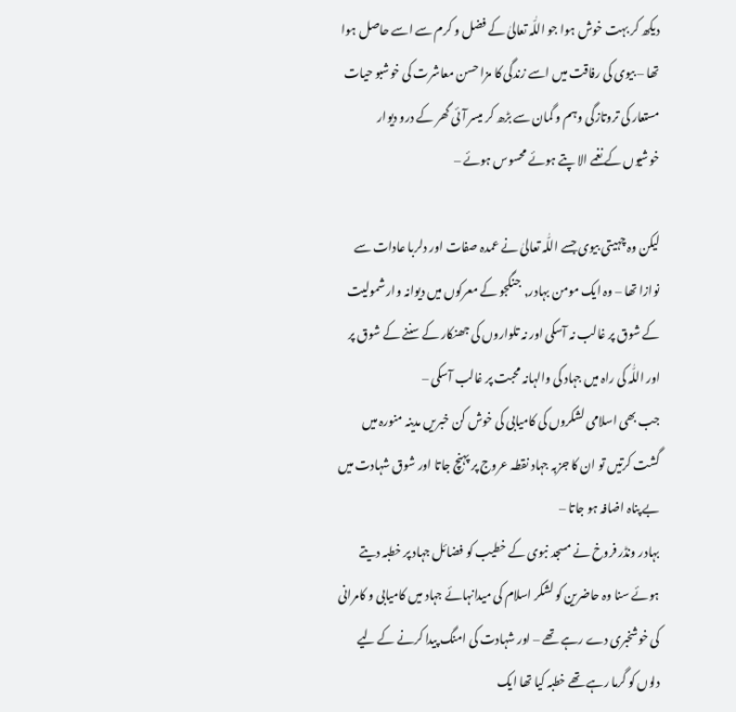دیکھ کر بہت خوش ہوا جو اللّٰہ تعالیٰ کے فضل و کرم سے اسے حاصل ہوا تھا – بیوی کی رفاقت میں اسے زندگی کا مزا حسن معاشرت کی خوشبو حیات مستعار کی تروتازگی وہم و گمان سے بڑھ کر میسر آئی گھر کے درو دیوار خوشیوں کے نغمے الا پتے ہوئے محسوس ہوئے –

لیکن وہ چہیتی بیوی جسے اللّٰہ تعالیٰ نے عمدہ صفات اور دلربا عادات سے نوازا تھا – وہ ایک مومن بہادر, جنگجو کے معرکوں میں دیوانہ وار شمولیت کے شوق پر غالب نہ آسکی اور نہ تلواروں کی جھنکار کے سننے کے شوق پر اور اللّٰہ کی راہ میں جہاد کی والہانہ محبت پر غالب آسکی –
جب بھی اسلامی لشکروں کی کامیابی کی خوش کن خبریں مدینہ منورہ میں گشت کرتیں تو ان کا جزبہ جہاد نقطہ عروج پر پہنچ جاتا اور شوق شہادت میں بے پناہ اضافہ ہو جاتا –
بہادر ونڈر فروخ نے مسجد نبوی کے خطیب کو فضائل جہاد پر خطبہ دیتے ہوئے سنا وہ حاضرین کو لشکر اسلام کی میدانہائے جہاد میں کامیابی و کامرانی کی خوشخبری دے رہے تھے – اور شہادت کی امنگ پیدا کرنے کے لیے دلوں کو گرما رہے تھے خطبہ کیا تھا ایک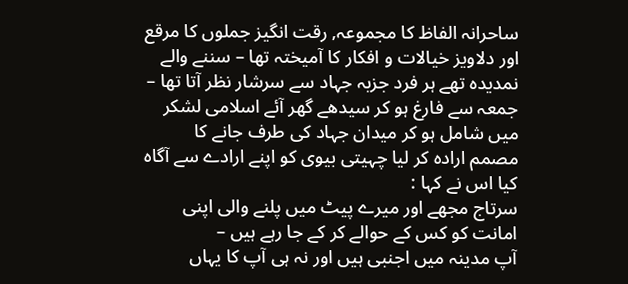ساحرانہ الفاظ کا مجموعہ, رقت انگیز جملوں کا مرقع اور دلاویز خیالات و افکار کا آمیختہ تھا – سننے والے نمدیدہ تھے ہر فرد جزبہ جہاد سے سرشار نظر آتا تھا – جمعہ سے فارغ ہو کر سیدھے گھر آئے اسلامی لشکر میں شامل ہو کر میدان جہاد کی طرف جانے کا مصمم ارادہ کر لیا چہیتی بیوی کو اپنے ارادے سے آگاہ کیا اس نے کہا :
سرتاج مجھے اور میرے پیٹ میں پلنے والی اپنی امانت کو کس کے حوالے کر کے جا رہے ہیں –
آپ مدینہ میں اجنبی ہیں اور نہ ہی آپ کا یہاں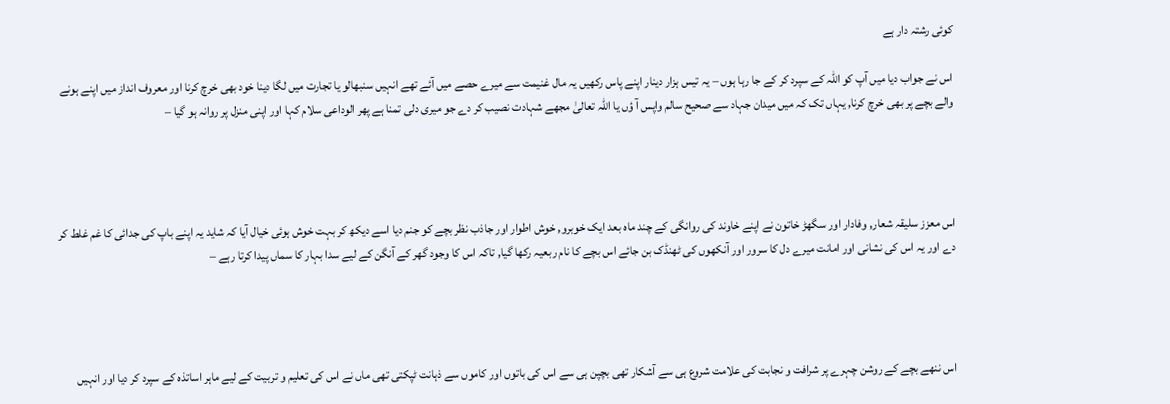کوئی رشتہ دار ہے

اس نے جواب دیا میں آپ کو اللّٰہ کے سپرد کر کے جا رہا ہوں – یہ تیس ہزار دینار اپنے پاس رکھیں یہ مال غنیمت سے میرے حصے میں آئے تھے انہیں سنبھالو یا تجارت میں لگا دینا خود بھی خرچ کرنا اور معروف انداز میں اپنے ہونے والے بچے پر بھی خرچ کرنا, یہاں تک کہ میں میدان جہاد سے صحیح سالم واپس آ ؤں یا اللّٰہ تعالیٰ مجھے شہادت نصیب کر دے جو میری دلی تمنا ہے پھر الوداعی سلام کہا اور اپنی منزل پر روانہ ہو گیا –




اس معزز سلیقہ شعار, وفادار اور سگھڑ خاتون نے اپنے خاوند کی روانگی کے چند ماہ بعد ایک خوبرو, خوش اطوار اور جاذب نظر بچے کو جنم دیا اسے دیکھ کر بہت خوش ہوئی خیال آیا کہ شاید یہ اپنے باپ کی جدائی کا غم غلط کر دے اور یہ اس کی نشانی اور امانت میرے دل کا سرور اور آنکھوں کی ٹھنڈک بن جائے اس بچے کا نام ربعیہ رکھا گیا, تاکہ اس کا وجود گھر کے آنگن کے لیے سدا بہار کا سماں پیدا کرتا رہے –




اس ننھے بچے کے روشن چہرے پر شرافت و نجابت کی علامت شروع ہی سے آشکار تھی بچپن ہی سے اس کی باتوں اور کاموں سے ذہانت ٹپکتی تھی ماں نے اس کی تعلیم و تربیت کے لیے ماہر اساتذہ کے سپرد کر دیا اور انہیں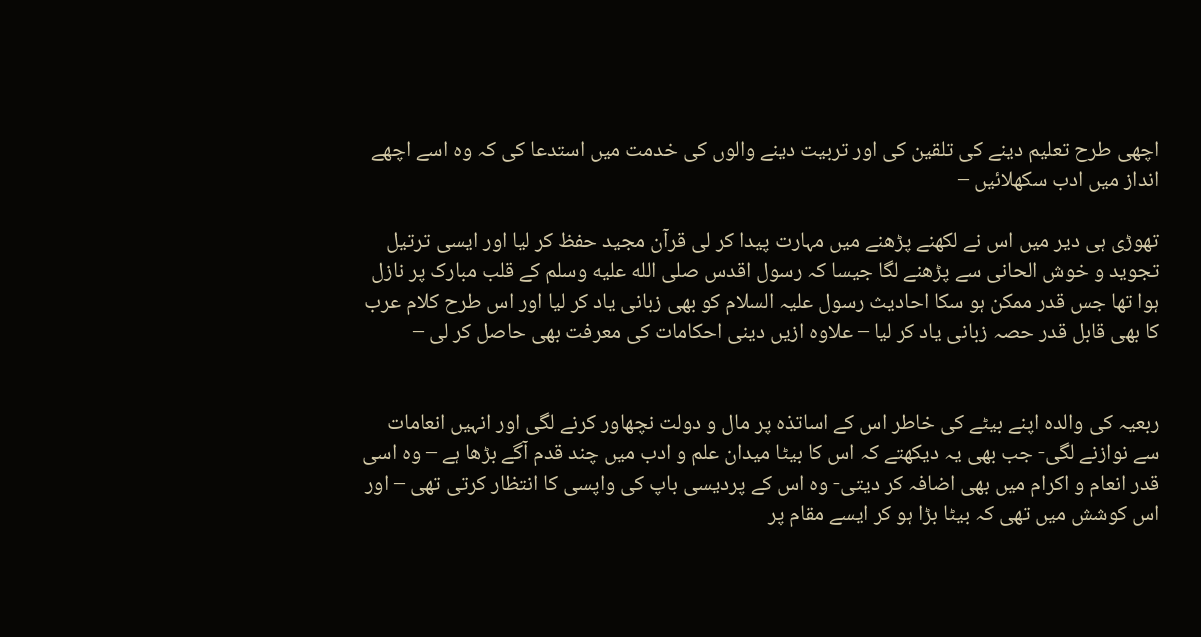اچھی طرح تعلیم دینے کی تلقین کی اور تربیت دینے والوں کی خدمت میں استدعا کی کہ وہ اسے اچھے انداز میں ادب سکھلائیں –

تھوڑی ہی دیر میں اس نے لکھنے پڑھنے میں مہارت پیدا کر لی قرآن مجید حفظ کر لیا اور ایسی ترتیل تجوید و خوش الحانی سے پڑھنے لگا جیسا کہ رسول اقدس صلى الله عليه وسلم کے قلب مبارک پر نازل ہوا تھا جس قدر ممکن ہو سکا احادیث رسول علیہ السلام کو بھی زبانی یاد کر لیا اور اس طرح کلام عرب کا بھی قابل قدر حصہ زبانی یاد کر لیا – علاوہ ازیں دینی احکامات کی معرفت بھی حاصل کر لی –


ربعیہ کی والدہ اپنے بیٹے کی خاطر اس کے اساتذہ پر مال و دولت نچھاور کرنے لگی اور انہیں انعامات سے نوازنے لگی- جب بھی یہ دیکھتے کہ اس کا بیٹا میدان علم و ادب میں چند قدم آگے بڑھا ہے – وہ اسی قدر انعام و اکرام میں بھی اضافہ کر دیتی- وہ اس کے پردیسی باپ کی واپسی کا انتظار کرتی تھی – اور اس کوشش میں تھی کہ بیٹا بڑا ہو کر ایسے مقام پر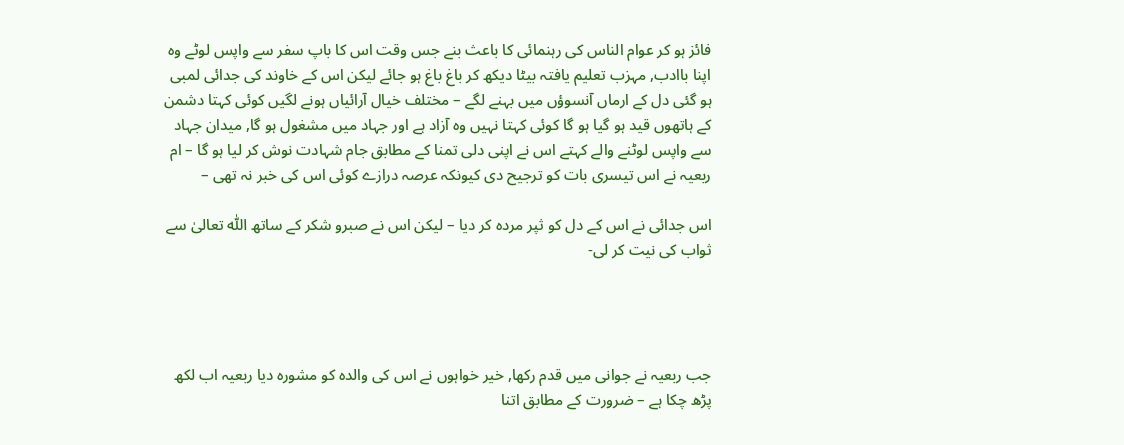فائز ہو کر عوام الناس کی رہنمائی کا باعث بنے جس وقت اس کا باپ سفر سے واپس لوٹے وہ اپنا باادب, مہزب تعلیم یافتہ بیٹا دیکھ کر باغ باغ ہو جائے لیکن اس کے خاوند کی جدائی لمبی ہو گئی دل کے ارماں آنسوؤں میں بہنے لگے – مختلف خیال آرائیاں ہونے لگیں کوئی کہتا دشمن کے ہاتھوں قید ہو گیا ہو گا کوئی کہتا نہیں وہ آزاد ہے اور جہاد میں مشغول ہو گا, میدان جہاد سے واپس لوٹنے والے کہتے اس نے اپنی دلی تمنا کے مطابق جام شہادت نوش کر لیا ہو گا – ام ربعیہ نے اس تیسری بات کو ترجیح دی کیونکہ عرصہ درازے کوئی اس کی خبر نہ تھی –

اس جدائی نے اس کے دل کو ثپر مردہ کر دیا – لیکن اس نے صبرو شکر کے ساتھ اللّٰہ تعالیٰ سے ثواب کی نیت کر لی-




جب ربعیہ نے جوانی میں قدم رکھا, خیر خواہوں نے اس کی والدہ کو مشورہ دیا ربعیہ اب لکھ پڑھ چکا ہے – ضرورت کے مطابق اتنا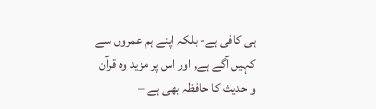ہی کافی ہے- بلکہ اپنے ہم عمروں سے کہیں آگے ہے, اور اس پر مزید وہ قرآن و حدیث کا حافظہ بھی ہے –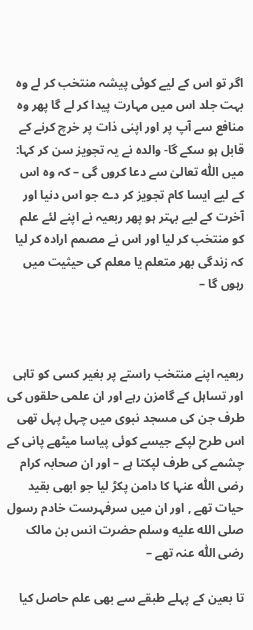اگر تو اس کے لیے کوئی پیشہ منتخب کر لے وہ بہت جلد اس میں مہارت پیدا کر لے گا پھر وہ منافع سے آپ پر اور اپنی ذات پر خرچ کرنے کے قابل ہو سکے گا- والدہ نے یہ تجویز سن کر کہا:
میں اللّٰہ تعالیٰ سے دعا کروں گی – کہ وہ اس کے لیے ایسا کام تجویز کر دے جو اس دنیا اور آخرت کے لیے بہتر ہو پھر ربعیہ نے اپنے لئے علم کو منتخب کر لیا اور اس نے مصمم ارادہ کر لیا کہ زندگی بھر متعلم یا معلم کی حیثیت میں رہوں گا –



ربعیہ اپنے منتخب راستے پر بغیر کسی کو تاہی اور تساہل کے گامزن رہے اور ان علمی حلقوں کی طرف جن کی مسجد نبوی میں چہل پہل تھی اس طرح لپکے جیسے کوئی پیاسا میٹھے پانی کے چشمے کی طرف لپکتا ہے – اور ان صحابہ کرام رضی اللّٰہ عنہا کا دامن پکڑ لیا جو ابھی بقید حیات تھے , اور ان میں سرفہرست خادم رسول صلى الله عليه وسلم حضرت انس بن مالک رضی اللّٰہ عنہ تھے –

تا بعین کے پہلے طبقے سے بھی علم حاصل کیا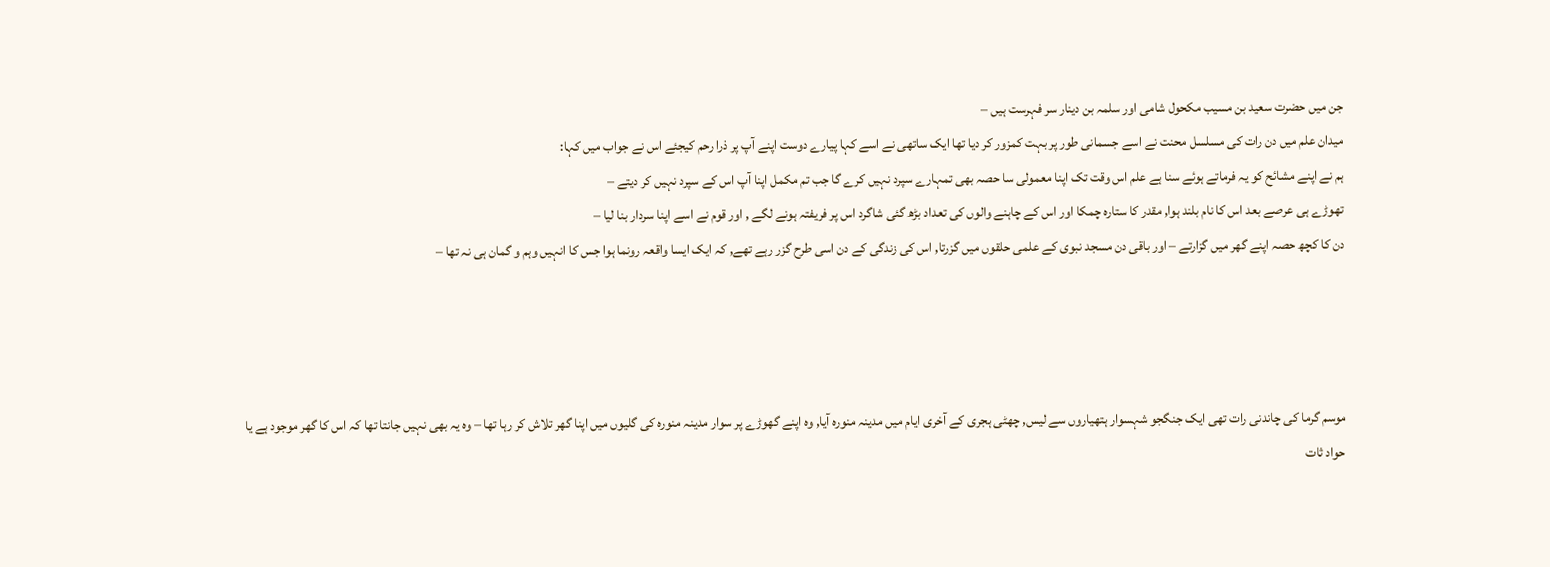جن میں حضرت سعید بن مسیب مکحول شامی اور سلمہ بن دینار سر فہرست ہیں –
میدان علم میں دن رات کی مسلسل محنت نے اسے جسمانی طور پر بہت کمزور کر دیا تھا ایک ساتھی نے اسے کہا پیارے دوست اپنے آپ پر ذرا رحم کیجئے اس نے جواب میں کہا:
ہم نے اپنے مشائح کو یہ فرماتے ہوئے سنا ہے علم اس وقت تک اپنا معمولی سا حصہ بھی تمہارے سپرد نہیں کرے گا جب تم مکمل اپنا آپ اس کے سپرد نہیں کر دیتے –
تھوڑے ہی عرصے بعد اس کا نام بلند ہوا, مقدر کا ستارہ چمکا اور اس کے چاہنے والوں کی تعداد بڑھ گئی شاگرد اس پر فریفتہ ہونے لگے , اور قوم نے اسے اپنا سردار بنا لیا –
دن کا کچھ حصہ اپنے گھر میں گزارتے – اور باقی دن مسجد نبوی کے علمی حلقوں میں گزرتا, اس کی زندگی کے دن اسی طرح گزر رہے تھے, کہ ایک ایسا واقعہ رونما ہوا جس کا انہیں وہم و گمان ہی نہ تھا –




موسم گرما کی چاندنی رات تھی ایک جنگجو شہسوار ہتھیاروں سے لیس, چھٹی ہجری کے آخری ایام میں مدینہ منورہ آیا, وہ اپنے گھوڑے پر سوار مدینہ منورہ کی گلیوں میں اپنا گھر تلاش کر رہا تھا – وہ یہ بھی نہیں جانتا تھا کہ اس کا گھر موجود ہے یا حواد ثات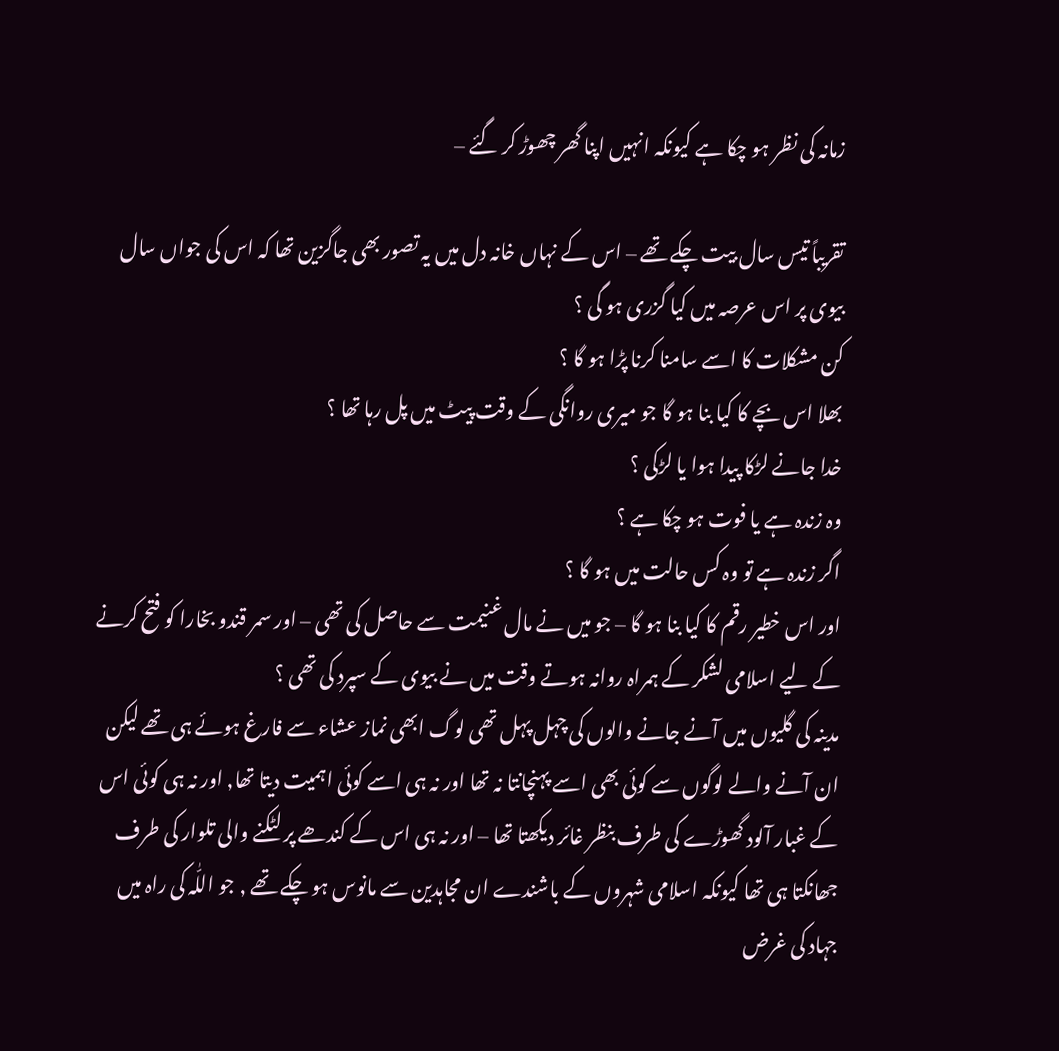زمانہ کی نظر ہو چکا ہے کیونکہ انہیں اپنا گھر چھوڑ کر گئے –

تقریباً تیس سال بیت چکے تھے – اس کے نہاں خانہ دل میں یہ تصور بھی جاگزین تھا کہ اس کی جواں سال بیوی پر اس عرصہ میں کیا گزری ہو گی ؟
کن مشکلات کا اسے سامنا کرنا پڑا ہو گا ؟
بھلا اس بچے کا کیا بنا ہو گا جو میری روانگی کے وقت پیٹ میں پل رہا تھا ؟
خدا جانے لڑکا پیدا ہوا یا لڑکی ؟
وہ زندہ ہے یا فوت ہو چکا ہے ؟
اگر زندہ ہے تو وہ کس حالت میں ہو گا ؟
اور اس خطیر رقم کا کیا بنا ہو گا – جو میں نے مال غنیمت سے حاصل کی تھی – اور سمر قندو بخارا کو فتح کرنے کے لیے اسلامی لشکر کے ہمراہ روانہ ہوتے وقت میں نے بیوی کے سپرد کی تھی ؟
مدینہ کی گلیوں میں آنے جانے والوں کی چہل پہل تھی لوگ ابھی نماز عشاء سے فارغ ہوئے ہی تھے لیکن ان آنے والے لوگوں سے کوئی بھی اسے پہنچانتا نہ تھا اور نہ ہی اسے کوئی اہمیت دیتا تھا, اور نہ ہی کوئی اس کے غبار آلود گھوڑے کی طرف بنظر غائر دیکھتا تھا – اور نہ ہی اس کے کندھے پر لٹکنے والی تلوار کی طرف جھانکتا ہی تھا کیونکہ اسلامی شہروں کے باشندے ان مجاہدین سے مانوس ہو چکے تھے , جو اللّٰہ کی راہ میں جہاد کی غرض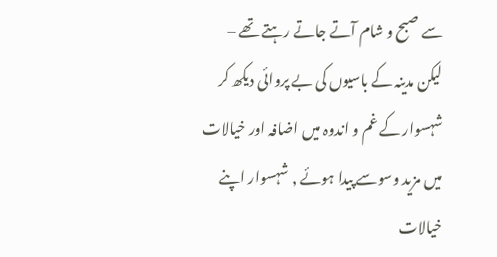سے صبح و شام آتے جاتے رہتے تھے –
لیکن مدینہ کے باسیوں کی بے پروائی دیکھ کر شہسوار کے غم و اندوہ میں اضافہ اور خیالات میں مزید وسوسے پیدا ہوئے , شہسوار اپنے خیالات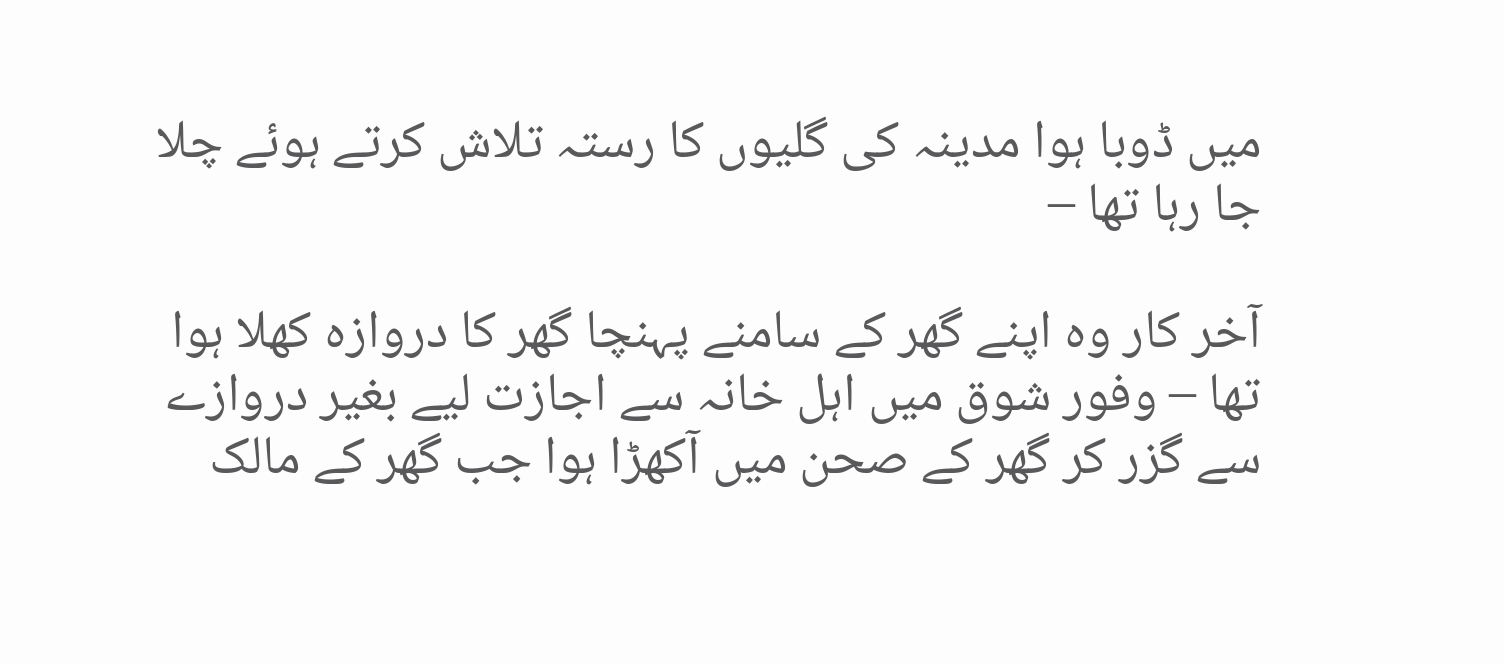میں ڈوبا ہوا مدینہ کی گلیوں کا رستہ تلاش کرتے ہوئے چلا جا رہا تھا –

آخر کار وہ اپنے گھر کے سامنے پہنچا گھر کا دروازہ کھلا ہوا تھا – وفور شوق میں اہل خانہ سے اجازت لیے بغیر دروازے سے گزر کر گھر کے صحن میں آکھڑا ہوا جب گھر کے مالک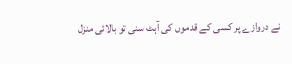نے دروازے پر کسی کے قدموں کی آہٹ سنی تو بالائی منزل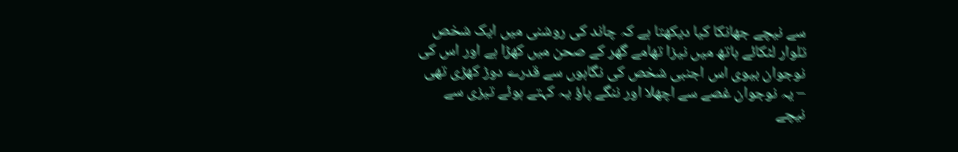سے نیچے جھانکا کیا دیکھتا ہے کہ چاند کی روشنی میں ایک شخص تلوار لٹکائے ہاتھ میں نیزا تھامے گھر کے صحن میں کھڑا ہے اور اس کی نوجوان بیوی اس اجنبی شخص کی نگاہوں سے قدرے دوڑ کھڑی تھی – یہ نوجوان غصے سے اچھلا اور ننگے پاؤ یہ کہتے ہوئے تیزی سے نیچے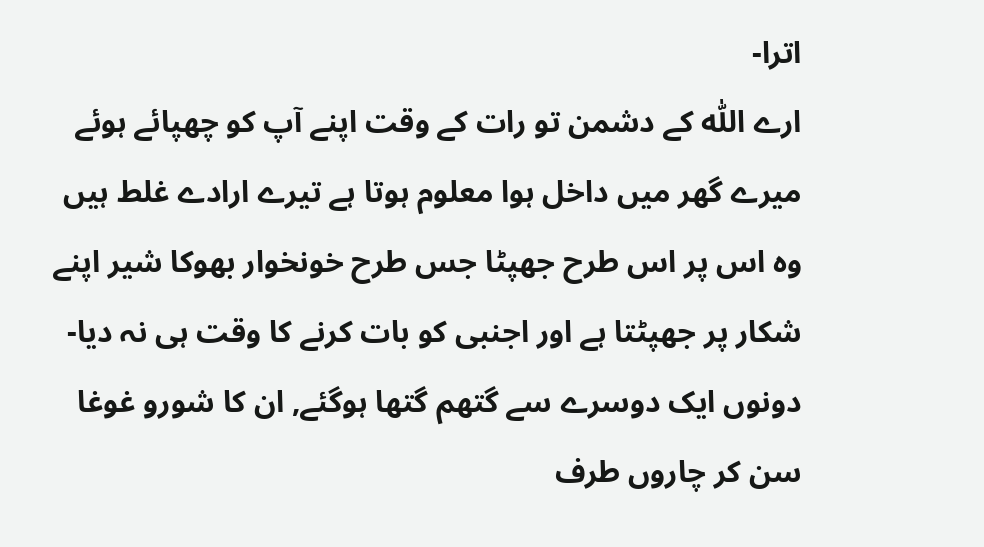اترا-
ارے اللّٰہ کے دشمن تو رات کے وقت اپنے آپ کو چھپائے ہوئے میرے گھر میں داخل ہوا معلوم ہوتا ہے تیرے ارادے غلط ہیں وہ اس پر اس طرح جھپٹا جس طرح خونخوار بھوکا شیر اپنے شکار پر جھپٹتا ہے اور اجنبی کو بات کرنے کا وقت ہی نہ دیا- دونوں ایک دوسرے سے گتھم گتھا ہوگئے, ان کا شورو غوغا سن کر چاروں طرف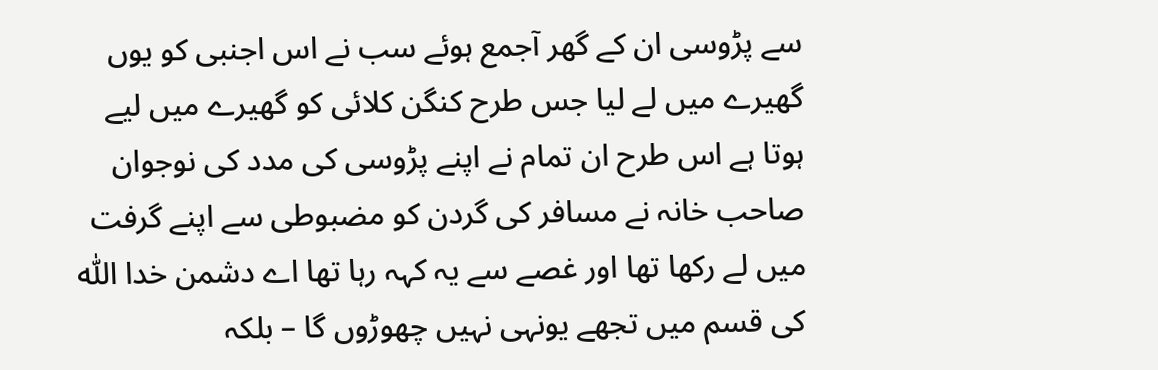سے پڑوسی ان کے گھر آجمع ہوئے سب نے اس اجنبی کو یوں گھیرے میں لے لیا جس طرح کنگن کلائی کو گھیرے میں لیے ہوتا ہے اس طرح ان تمام نے اپنے پڑوسی کی مدد کی نوجوان صاحب خانہ نے مسافر کی گردن کو مضبوطی سے اپنے گرفت میں لے رکھا تھا اور غصے سے یہ کہہ رہا تھا اے دشمن خدا اللّٰہ کی قسم میں تجھے یونہی نہیں چھوڑوں گا – بلکہ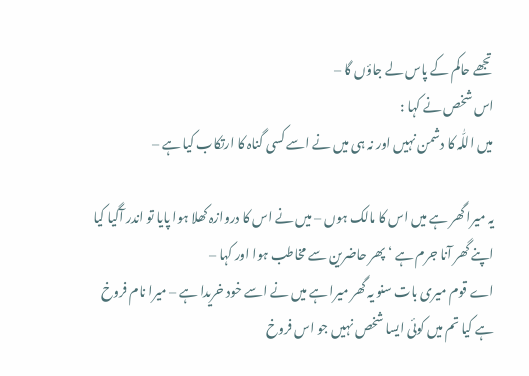تجھے حاکم کے پاس لے جاؤں گا –
اس شخص نے کہا :
میں اللّٰہ کا دشمن نہیں اور نہ ہی میں نے اسے کسی گناہ کا ارتکاب کیا ہے –

یہ میرا گھر ہے میں اس کا مالک ہوں – میں نے اس کا دروازہ کھلا ہوا پایا تو اندر آگیا کیا اپنے گھر آنا جرم ہے ‘ پھر حاضرین سے مخاطب ہوا اور کہا –
اے قوم میری بات سنو یہ گھر میرا ہے میں نے اسے خود خریدا ہے – میرا نام فروخ ہے کیا تم میں کوئی ایسا شخص نہیں جو اس فروخ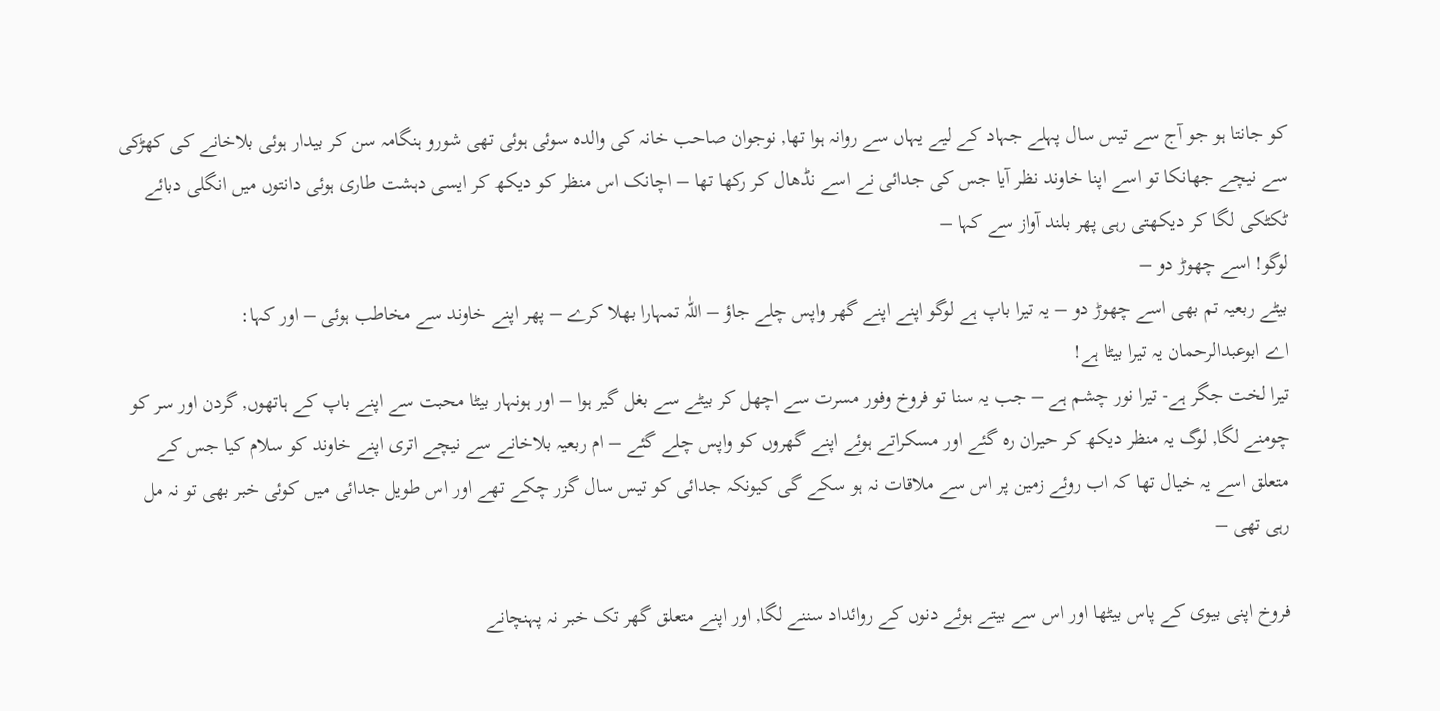کو جانتا ہو جو آج سے تیس سال پہلے جہاد کے لیے یہاں سے روانہ ہوا تھا, نوجوان صاحب خانہ کی والدہ سوئی ہوئی تھی شورو ہنگامہ سن کر بیدار ہوئی بلاخانے کی کھڑکی سے نیچے جھانکا تو اسے اپنا خاوند نظر آیا جس کی جدائی نے اسے نڈھال کر رکھا تھا – اچانک اس منظر کو دیکھ کر ایسی دہشت طاری ہوئی دانتوں میں انگلی دبائے ٹکٹکی لگا کر دیکھتی رہی پھر بلند آواز سے کہا –
لوگو! اسے چھوڑ دو –
بیٹے ربعیہ تم بھی اسے چھوڑ دو – یہ تیرا باپ ہے لوگو اپنے اپنے گھر واپس چلے جاؤ – اللّٰہ تمہارا بھلا کرے – پھر اپنے خاوند سے مخاطب ہوئی – اور کہا:
اے ابوعبدالرحمان یہ تیرا بیٹا ہے!
تیرا لخت جگر ہے- تیرا نور چشم ہے – جب یہ سنا تو فروخ وفور مسرت سے اچھل کر بیٹے سے بغل گیر ہوا – اور ہونہار بیٹا محبت سے اپنے باپ کے ہاتھوں, گردن اور سر کو چومنے لگا, لوگ یہ منظر دیکھ کر حیران رہ گئے اور مسکراتے ہوئے اپنے گھروں کو واپس چلے گئے – ام ربعیہ بلاخانے سے نیچے اتری اپنے خاوند کو سلام کیا جس کے متعلق اسے یہ خیال تھا کہ اب روئے زمین پر اس سے ملاقات نہ ہو سکے گی کیونکہ جدائی کو تیس سال گزر چکے تھے اور اس طویل جدائی میں کوئی خبر بھی تو نہ مل رہی تھی –

فروخ اپنی بیوی کے پاس بیٹھا اور اس سے بیتے ہوئے دنوں کے روائداد سننے لگا, اور اپنے متعلق گھر تک خبر نہ پہنچانے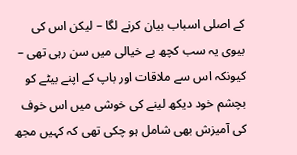کے اصلی اسباب بیان کرنے لگا – لیکن اس کی بیوی یہ سب کچھ بے خیالی میں سن رہی تھی – کیونکہ اس سے ملاقات اور باپ کے اپنے بیٹے کو بچشم خود دیکھ لینے کی خوشی میں اس خوف کی آمیزش بھی شامل ہو چکی تھی کہ کہیں مجھ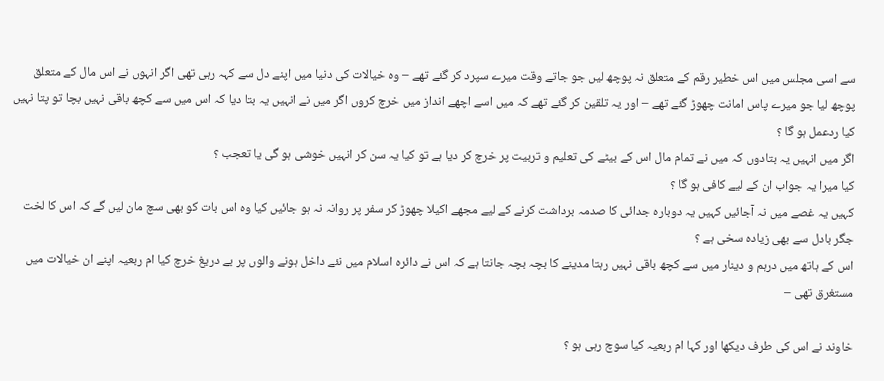سے اسی مجلس میں اس خطیر رقم کے متعلق نہ پوچھ لیں جو جاتے وقت میرے سپرد کر گئے تھے – وہ خیالات کی دنیا میں اپنے دل سے کہہ رہی تھی اگر انہوں نے اس مال کے متعلق پوچھ لیا جو میرے پاس امانت چھوڑ گئے تھے – اور یہ تلقین کر گئے تھے کہ میں اسے اچھے انداز میں خرچ کروں اگر میں نے انہیں یہ بتا دیا کہ اس میں سے کچھ باقی نہیں بچا تو پتا نہیں کیا ردعمل ہو گا ؟
اگر میں انہیں یہ بتادوں کہ میں نے تمام مال اس کے بیٹے کی تعلیم و تربیت پر خرچ کر دیا ہے تو کیا یہ سن کر انہیں خوشی ہو گی یا تعجب ؟
کیا میرا یہ جواب ان کے لیے کافی ہو گا ؟
کہیں یہ غصے میں نہ آجائیں کہیں یہ دوبارہ جدائی کا صدمہ برداشت کرنے کے لیے مجھے اکیلا چھوڑ کر سفر پر روانہ نہ ہو جائیں کیا وہ اس بات کو بھی سچ مان لیں گے کہ اس کا لخت جگر بادل سے بھی زیادہ سخی ہے ؟
اس کے ہاتھ میں درہم و دینار میں سے کچھ باقی نہیں رہتا مدینے کا بچہ بچہ جانتا ہے کہ اس نے دائرہ اسلام میں نئے داخل ہونے والوں پر بے دریغ خرچ کیا ام ربعیہ اپنے ان خیالات میں مستغرق تھی –

خاوند نے اس کی طرف دیکھا اور کہا ام ربعیہ کیا سوچ رہی ہو ؟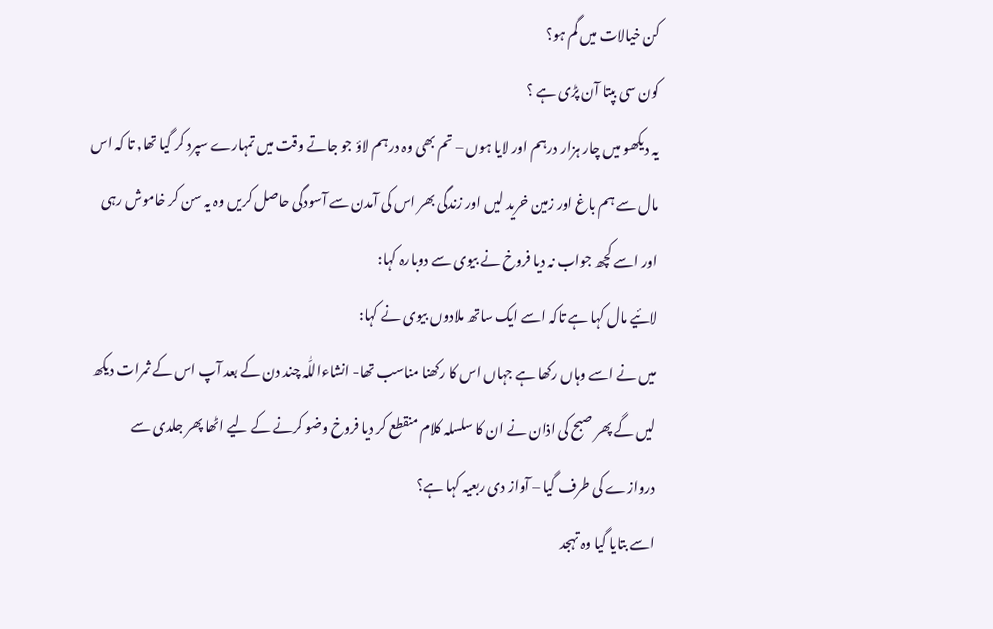کن خیالات میں گم ہو؟
کون سی بپتا آن پڑی ہے ؟
یہ دیکھو میں چار ہزار درہم اور لایا ہوں – تم بھی وہ درہم لاؤ جو جاتے وقت میں تمہارے سپرد کر گیا تھا, تا کہ اس مال سے ہم باغ اور زمین خرید لیں اور زندگی بھر اس کی آمدن سے آسودگی حاصل کریں وہ یہ سن کر خاموش رہی اور اسے کچھ جواب نہ دیا فروخ نے بیوی سے دوبارہ کہا:
لائیے مال کہا ہے تاکہ اسے ایک ساتھ ملادوں بیوی نے کہا:
میں نے اسے وہاں رکھا ہے جہاں اس کا رکھنا مناسب تھا- انشاءاللّٰہ چند دن کے بعد آپ اس کے ثمرات دیکھ لیں گے پھر صبح کی اذان نے ان کا سلسلہ کلام منقطع کر دیا فروخ وضو کرنے کے لیے اٹھا پھر جلدی سے دروازے کی طرف گیا – آواز دی ربعیہ کہا ہے؟
اسے بتایا گیا وہ تہجد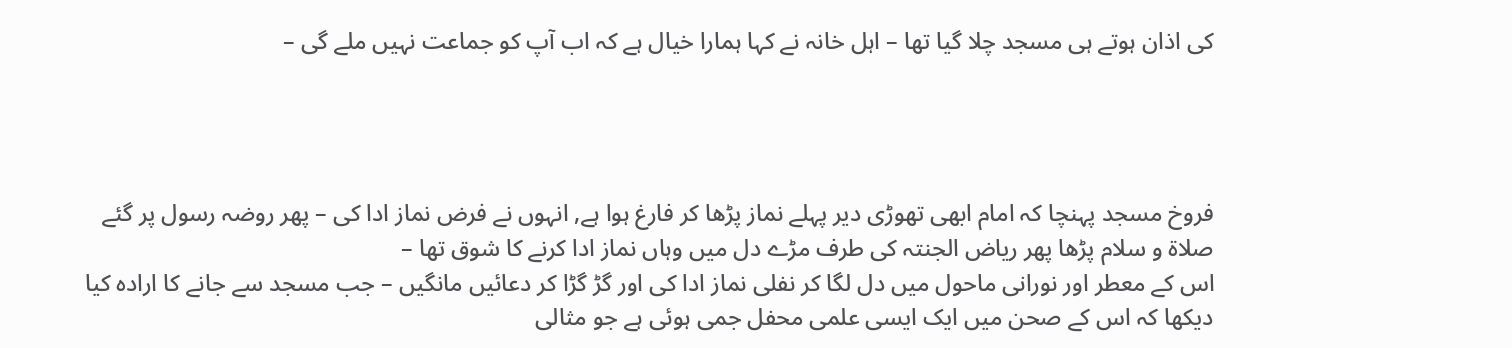کی اذان ہوتے ہی مسجد چلا گیا تھا – اہل خانہ نے کہا ہمارا خیال ہے کہ اب آپ کو جماعت نہیں ملے گی –




فروخ مسجد پہنچا کہ امام ابھی تھوڑی دیر پہلے نماز پڑھا کر فارغ ہوا ہے, انہوں نے فرض نماز ادا کی – پھر روضہ رسول پر گئے صلاۃ و سلام پڑھا پھر ریاض الجنتہ کی طرف مڑے دل میں وہاں نماز ادا کرنے کا شوق تھا –
اس کے معطر اور نورانی ماحول میں دل لگا کر نفلی نماز ادا کی اور گڑ گڑا کر دعائیں مانگیں – جب مسجد سے جانے کا ارادہ کیا دیکھا کہ اس کے صحن میں ایک ایسی علمی محفل جمی ہوئی ہے جو مثالی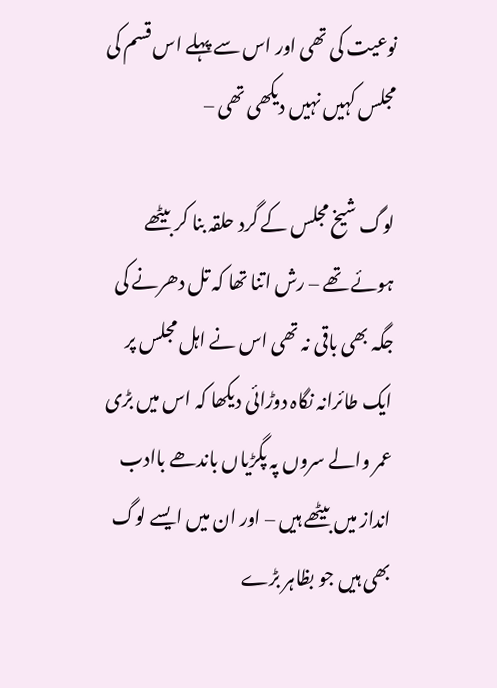نوعیت کی تھی اور اس سے پہلے اس قسم کی مجلس کہیں نہیں دیکھی تھی –

لوگ شیخ مجلس کے گرد حلقہ بنا کر بیٹھے ہوئے تھے – رش اتنا تھا کہ تل دھرنے کی جگہ بھی باقی نہ تھی اس نے اہل مجلس پر ایک طائرانہ نگاہ دوڑائی دیکھا کہ اس میں بڑی عمر والے سروں پہ پگڑیاں باندھے باادب انداز میں بیٹھے ہیں – اور ان میں ایسے لوگ بھی ہیں جو بظاہر بڑے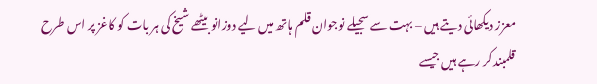معزز دیکھائی دیتے ہیں – بہت سے سجیلے نوجوان قلم ہاتھ میں لیے دوزانو بیٹھے شیخ کی ہر بات کو کاغز پر اس طرح قلمبند کر رہے ہیں جیسے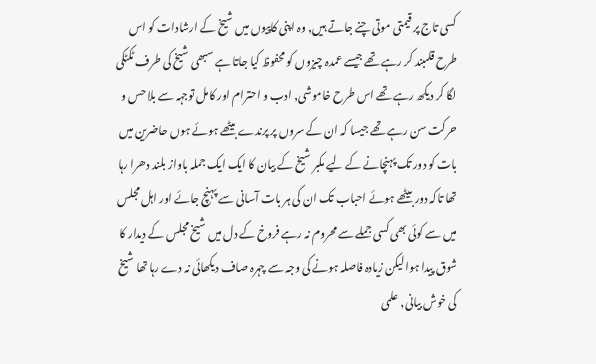کسی تاج پر قیمتی موتی چنے جاتے ہیں, وہ اپنی کاپیوں میں شیخ کے ارشادات کو اس طرح قلمبند کر رہے تھے جیسے عمدہ چیزوں کو محفوظ کیا جاتا ہے سبھی شیخ کی طرف ٹکٹکی لگا کر دیکھ رہے تھے اس طرح خاموشی, ادب و احترام اور کامل توجہہ سے بلا حس و حرکت سن رہے تھے جیسا کہ ان کے سروں پر پرندے بیٹھے ہوئے ہوں حاضرین میں بات کو دور تک پہنچانے کے لیے مکبر شیخ کے بیان کا ایک ایک جملہ باواز بلند دھرا رہا تھا تاکہ دور بیٹھے ہوئے احباب تک ان کی ہر بات آسانی سے پہنچ جائے اور اہل مجلس میں سے کوئی بھی کسی جملے سے محروم نہ رہے فروخ کے دل میں شیخ مجلس کے دیدار کا شوق پیدا ہوا لیکن زیادہ فاصلہ ہونے کی وجہ سے چہرہ صاف دیکھائی نہ دے رہا تھا شیخ کی خوش بیانی, علمی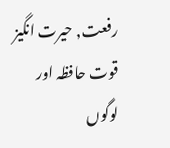رفعت, حیرت انگیز قوت حافظہ اور لوگوں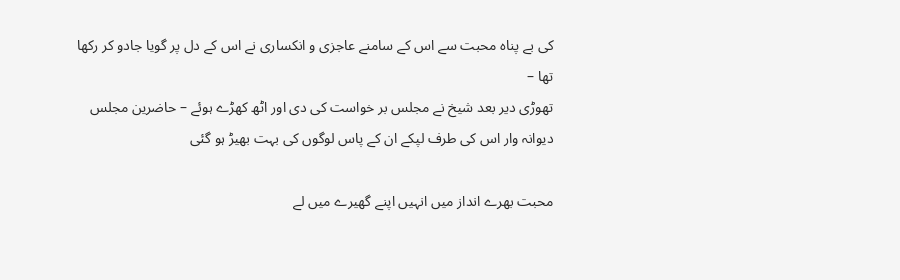کی بے پناہ محبت سے اس کے سامنے عاجزی و انکساری نے اس کے دل پر گویا جادو کر رکھا تھا –
تھوڑی دیر بعد شیخ نے مجلس بر خواست کی دی اور اٹھ کھڑے ہوئے – حاضرین مجلس دیوانہ وار اس کی طرف لپکے ان کے پاس لوگوں کی بہت بھیڑ ہو گئی

محبت بھرے انداز میں انہیں اپنے گھیرے میں لے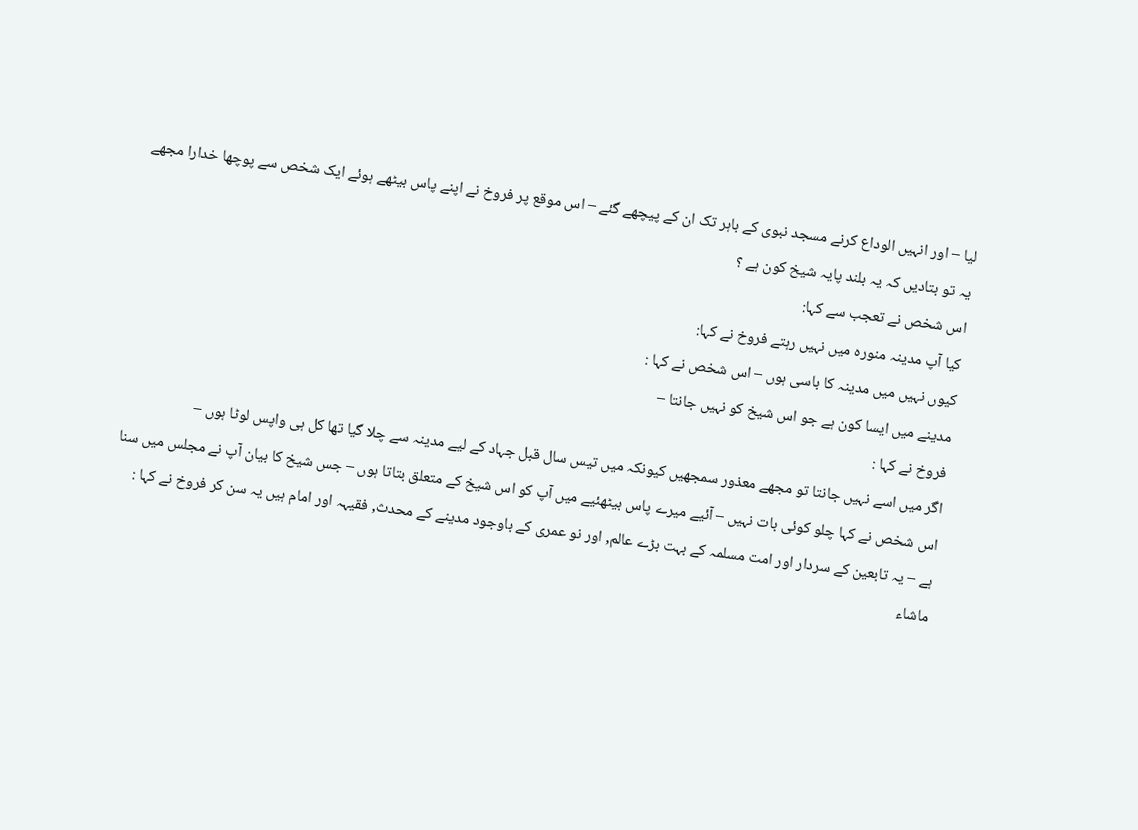لیا – اور انہیں الوداع کرنے مسجد نبوی کے باہر تک ان کے پیچھے گئے – اس موقع پر فروخ نے اپنے پاس بیٹھے ہوئے ایک شخص سے پوچھا خدارا مجھے یہ تو بتادیں کہ یہ بلند پایہ شیخ کون ہے ؟
اس شخص نے تعجب سے کہا:
کیا آپ مدینہ منورہ میں نہیں رہتے فروخ نے کہا:
کیوں نہیں میں مدینہ کا باسی ہوں – اس شخص نے کہا :
مدینے میں ایسا کون ہے جو اس شیخ کو نہیں جانتا –
فروخ نے کہا :
اگر میں اسے نہیں جانتا تو مجھے معذور سمجھیں کیونکہ میں تیس سال قبل جہاد کے لیے مدینہ سے چلا گیا تھا کل ہی واپس لوٹا ہوں –
اس شخص نے کہا چلو کوئی بات نہیں – آئیے میرے پاس بیٹھئیے میں آپ کو اس شیخ کے متعلق بتاتا ہوں – جس شیخ کا بیان آپ نے مجلس میں سنا ہے – یہ تابعین کے سردار اور امت مسلمہ کے بہت بڑے عالم, اور نو عمری کے باوجود مدینے کے محدث, فقیہہ اور امام ہیں یہ سن کر فروخ نے کہا :
ماشاء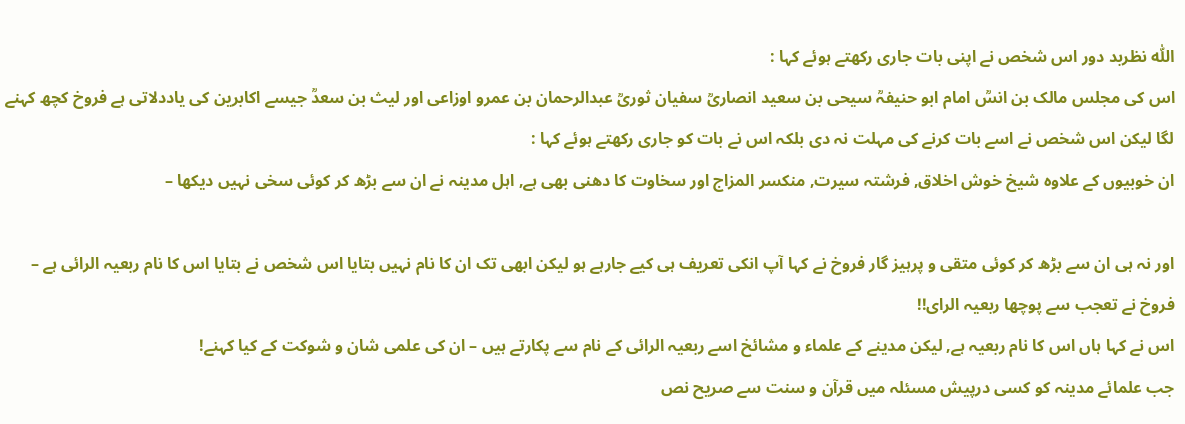اللّٰہ نظربد دور اس شخص نے اپنی بات جاری رکھتے ہوئے کہا :
اس کی مجلس مالک بن انسؒ امام ابو حنیفہؒ سیحی بن سعید انصاریؒ سفیان ثوریؒ عبدالرحمان بن عمرو اوزاعی اور لیث بن سعدؒ جیسے اکابرین کی یاددلاتی ہے فروخ کچھ کہنے لگا لیکن اس شخص نے اسے بات کرنے کی مہلت نہ دی بلکہ اس نے بات کو جاری رکھتے ہوئے کہا :
ان خوبیوں کے علاوہ شیخ خوش اخلاق, فرشتہ سیرت, منکسر المزاج اور سخاوت کا دھنی بھی ہے, اہل مدینہ نے ان سے بڑھ کر کوئی سخی نہیں دیکھا –

اور نہ ہی ان سے بڑھ کر کوئی متقی و پرہیز گار فروخ نے کہا آپ انکی تعریف ہی کیے جارہے ہو لیکن ابھی تک ان کا نام نہیں بتایا اس شخص نے بتایا اس کا نام ربعیہ الرائی ہے –
فروخ نے تعجب سے پوچھا ربعیہ الرای!!
اس نے کہا ہاں اس کا نام ربعیہ ہے, لیکن مدینے کے علماء و مشائخ اسے ربعیہ الرائی کے نام سے پکارتے ہیں – ان کی علمی شان و شوکت کے کیا کہنے!
جب علمائے مدینہ کو کسی درپیش مسئلہ میں قرآن و سنت سے صریح نص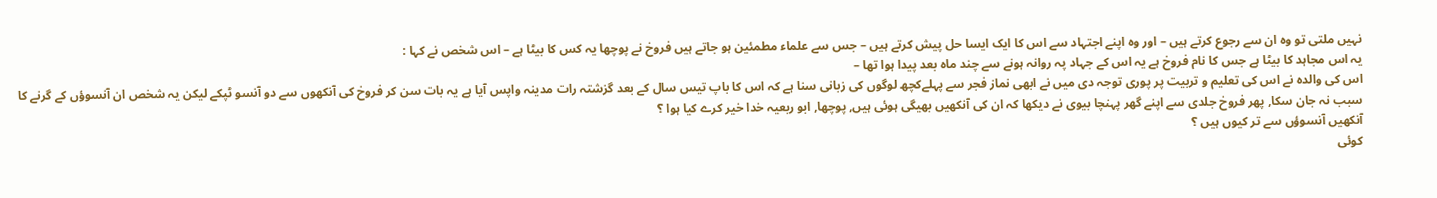نہیں ملتی تو وہ ان سے رجوع کرتے ہیں – اور وہ اپنے اجتہاد سے اس کا ایک ایسا حل پیش کرتے ہیں – جس سے علماء مطمئین ہو جاتے ہیں فروخ نے پوچھا یہ کس کا بیٹا ہے – اس شخص نے کہا :
یہ اس مجاہد کا بیٹا ہے جس کا نام فروخ ہے یہ اس کے جہاد پہ روانہ ہونے سے چند ماہ بعد پیدا ہوا تھا –
اس کی والدہ نے اس کی تعلیم و تربیت پر پوری توجہ دی میں نے ابھی نماز فجر سے پہلےکچھ لوگوں کی زبانی سنا ہے کہ اس کا باپ تیس سال کے بعد گزشتہ رات مدینہ واپس آیا ہے یہ بات سن کر فروخ کی آنکھوں سے دو آنسو ٹپکے لیکن یہ شخص ان آنسوؤں کے گرنے کا سبب نہ جان سکا, پھر فروخ جلدی سے اپنے گھر پہنچا بیوی نے دیکھا کہ ان کی آنکھیں بھیگی ہوئی ہیں, پوچھا, ابو ربعیہ خدا خیر کرے کیا ہوا ؟
آنکھیں آنسوؤں سے تر کیوں ہیں ؟
کوئی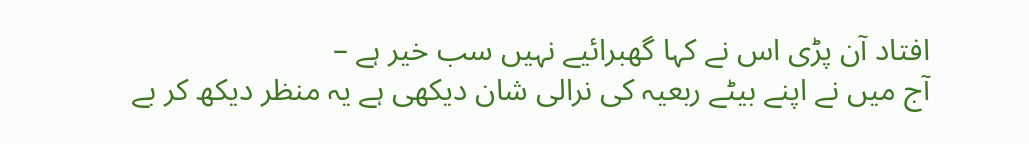افتاد آن پڑی اس نے کہا گھبرائیے نہیں سب خیر ہے –
آج میں نے اپنے بیٹے ربعیہ کی نرالی شان دیکھی ہے یہ منظر دیکھ کر بے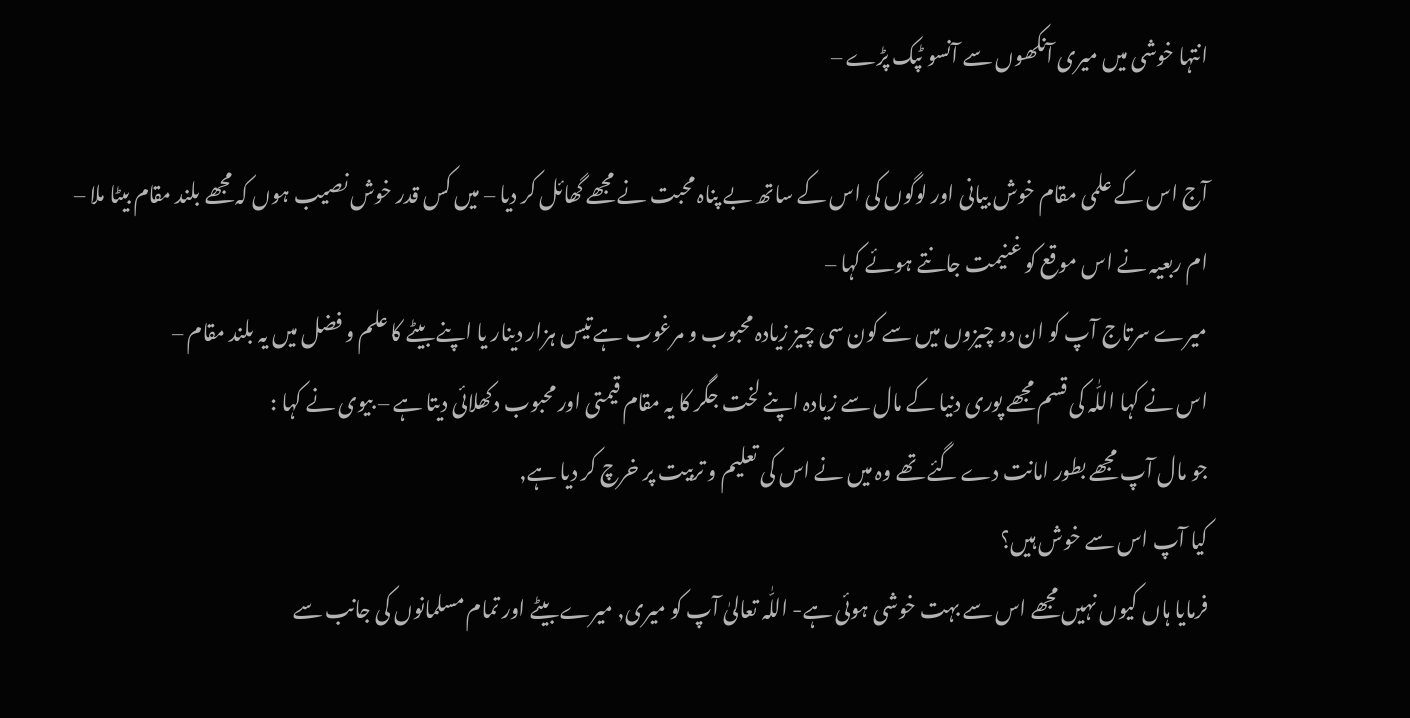انتہا خوشی میں میری آنکھوں سے آنسو ٹپک پڑے –

آج اس کے علمی مقام خوش بیانی اور لوگوں کی اس کے ساتھ بے پناہ محبت نے مجھے گھائل کر دیا – میں کس قدر خوش نصیب ہوں کہ مجھے بلند مقام بیٹا ملا –
ام ربعیہ نے اس موقع کو غنیمت جانتے ہوئے کہا –
میرے سرتاج آپ کو ان دو چیزوں میں سے کون سی چیز زیادہ محبوب و مرغوب ہے تیس ہزار دینار یا اپنے بیٹے کا علم و فضل میں یہ بلند مقام –
اس نے کہا اللّٰہ کی قسم مجھے پوری دنیا کے مال سے زیادہ اپنے لخت جگر کا یہ مقام قیمتی اور محبوب دکھلائی دیتا ہے – بیوی نے کہا :
جو مال آپ مجھے بطور امانت دے گئے تھے وہ میں نے اس کی تعلیم و تربیت پر خرچ کر دیا ہے,
کیا آپ اس سے خوش ہیں؟
فرمایا ہاں کیوں نہیں مجھے اس سے بہت خوشی ہوئی ہے- اللّٰہ تعالیٰ آپ کو میری, میرے بیٹے اور تمام مسلمانوں کی جانب سے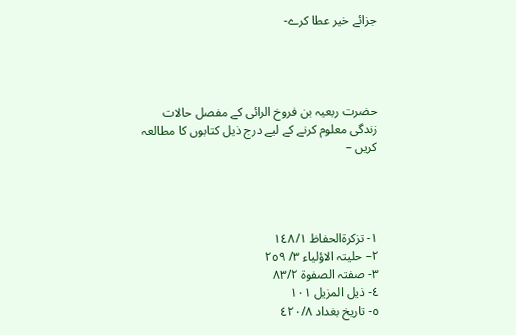جزائے خیر عطا کرے-




حضرت ربعیہ بن فروخ الرائی کے مفصل حالات زندگی معلوم کرنے کے لیے درج ذیل کتابوں کا مطالعہ کریں –




١- تزکرۃالحفاظ ١٤٨/١
٢– حلیتہ الاؤلیاء ٣/ ٢٥٩
٣- صفتہ الصفوۃ ٨٣/٢
٤- ذیل المزیل ١٠١
٥- تاریخ بغداد ٤٢٠/٨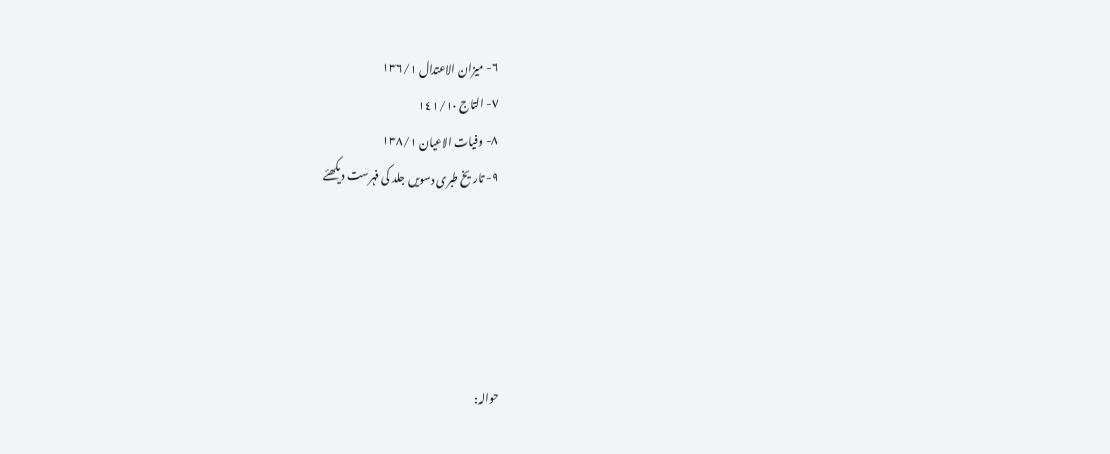٦- میزان الاعتدال ١٣٦/١
٧- التاج ١٤١/١٠
٨- وفیات الاعیان ١٣٨/١
٩- تاریخ طبری دسویں جلد کی فہرست دیکھئے





حوالہ: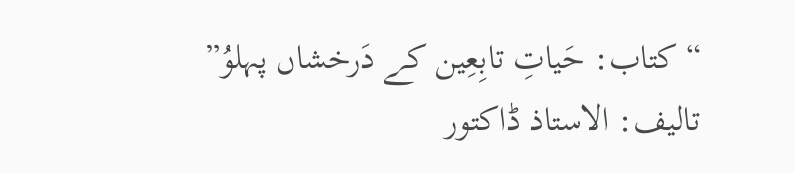“کتاب: حَياتِ تابِعِين کے دَرخشاں پہلوُ”
تالیف: الاستاذ ڈاکتور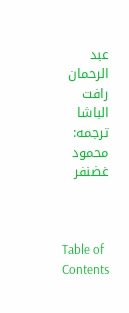عبد الرحمان رافت الباشا
ترجمه: محمود غضنفر



Table of Contents